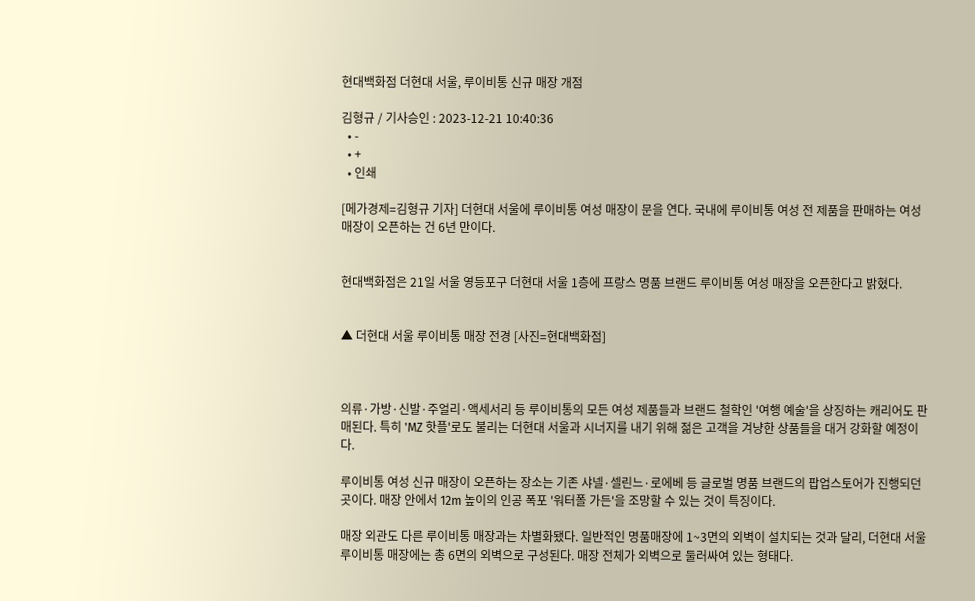현대백화점 더현대 서울, 루이비통 신규 매장 개점

김형규 / 기사승인 : 2023-12-21 10:40:36
  • -
  • +
  • 인쇄

[메가경제=김형규 기자] 더현대 서울에 루이비통 여성 매장이 문을 연다. 국내에 루이비통 여성 전 제품을 판매하는 여성 매장이 오픈하는 건 6년 만이다.


현대백화점은 21일 서울 영등포구 더현대 서울 1층에 프랑스 명품 브랜드 루이비통 여성 매장을 오픈한다고 밝혔다.


▲ 더현대 서울 루이비통 매장 전경 [사진=현대백화점]



의류·가방·신발·주얼리·액세서리 등 루이비통의 모든 여성 제품들과 브랜드 철학인 '여행 예술'을 상징하는 캐리어도 판매된다. 특히 'MZ 핫플'로도 불리는 더현대 서울과 시너지를 내기 위해 젊은 고객을 겨냥한 상품들을 대거 강화할 예정이다.

루이비통 여성 신규 매장이 오픈하는 장소는 기존 샤넬·셀린느·로에베 등 글로벌 명품 브랜드의 팝업스토어가 진행되던 곳이다. 매장 안에서 12m 높이의 인공 폭포 '워터폴 가든'을 조망할 수 있는 것이 특징이다.

매장 외관도 다른 루이비통 매장과는 차별화됐다. 일반적인 명품매장에 1~3면의 외벽이 설치되는 것과 달리, 더현대 서울 루이비통 매장에는 총 6면의 외벽으로 구성된다. 매장 전체가 외벽으로 둘러싸여 있는 형태다.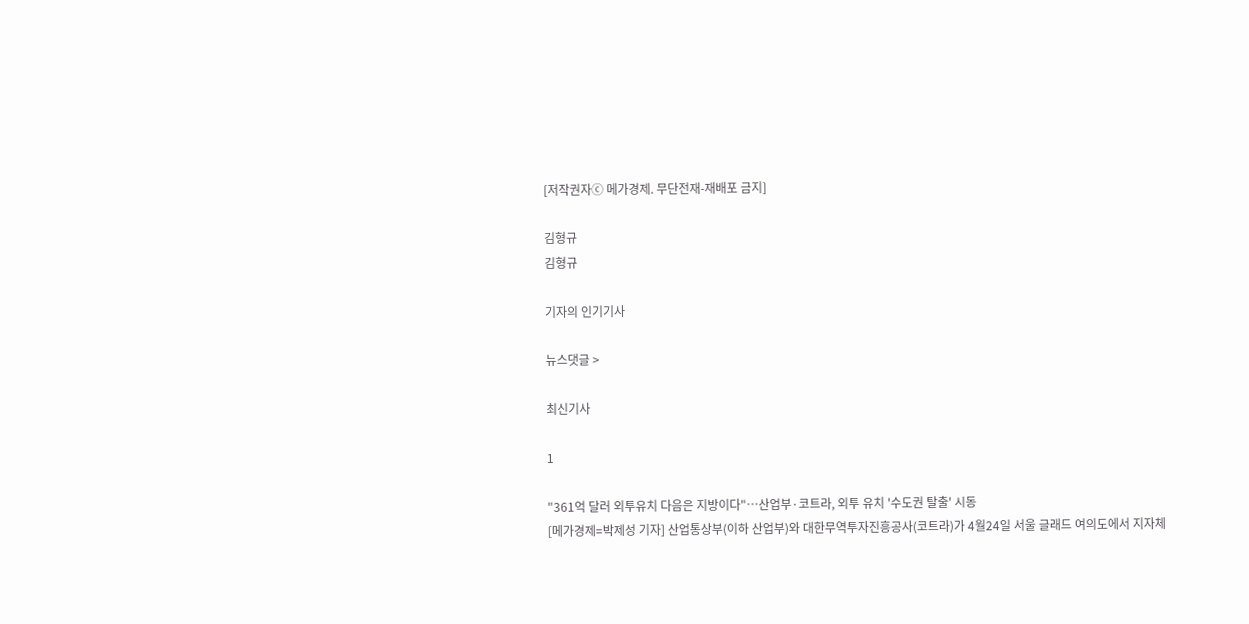[저작권자ⓒ 메가경제. 무단전재-재배포 금지]

김형규
김형규

기자의 인기기사

뉴스댓글 >

최신기사

1

"361억 달러 외투유치 다음은 지방이다"…산업부·코트라, 외투 유치 '수도권 탈출' 시동
[메가경제=박제성 기자] 산업통상부(이하 산업부)와 대한무역투자진흥공사(코트라)가 4월24일 서울 글래드 여의도에서 지자체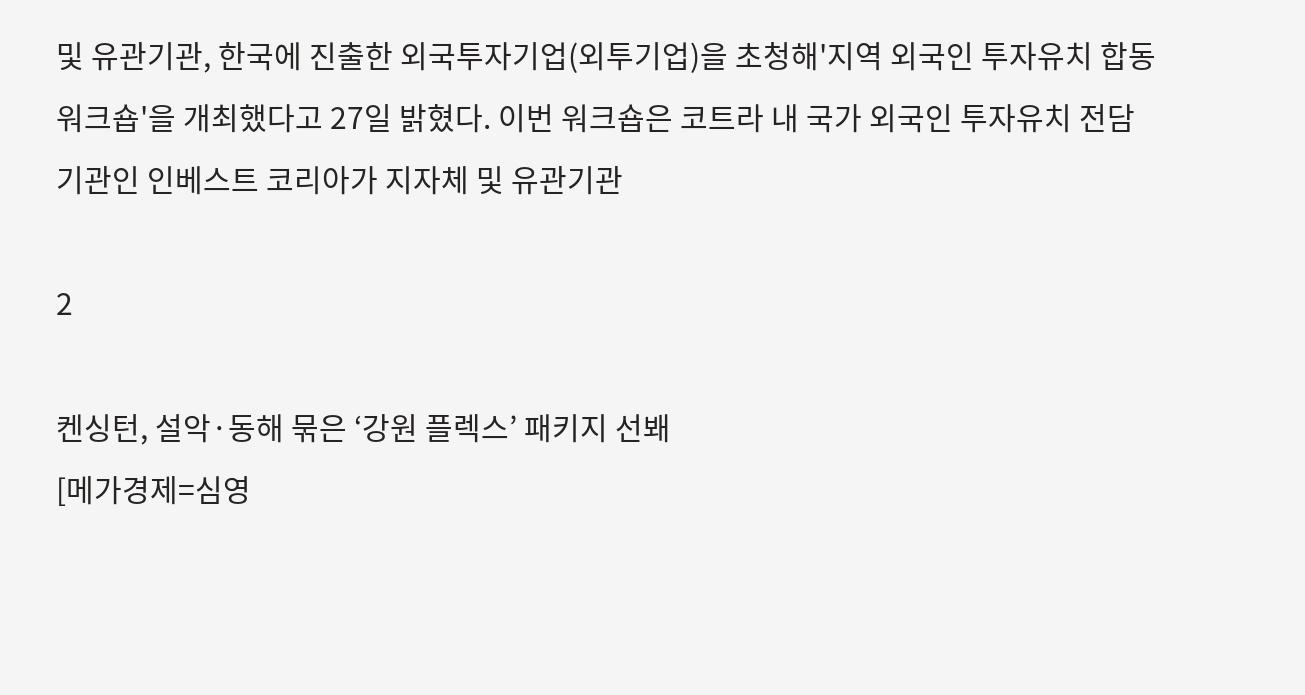및 유관기관, 한국에 진출한 외국투자기업(외투기업)을 초청해'지역 외국인 투자유치 합동 워크숍'을 개최했다고 27일 밝혔다. 이번 워크숍은 코트라 내 국가 외국인 투자유치 전담 기관인 인베스트 코리아가 지자체 및 유관기관

2

켄싱턴, 설악·동해 묶은 ‘강원 플렉스’ 패키지 선봬
[메가경제=심영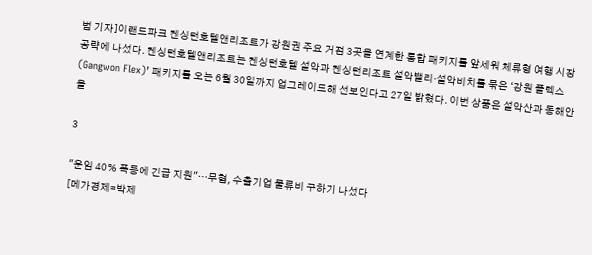범 기자]이랜드파크 켄싱턴호텔앤리조트가 강원권 주요 거점 3곳을 연계한 통합 패키지를 앞세워 체류형 여행 시장 공략에 나섰다. 켄싱턴호텔앤리조트는 켄싱턴호텔 설악과 켄싱턴리조트 설악밸리·설악비치를 묶은 ‘강원 플렉스(Gangwon Flex)’ 패키지를 오는 6월 30일까지 업그레이드해 선보인다고 27일 밝혔다. 이번 상품은 설악산과 동해안을

3

"운임 40% 폭등에 긴급 지원"…무협, 수출기업 물류비 구하기 나섰다
[메가경제=박제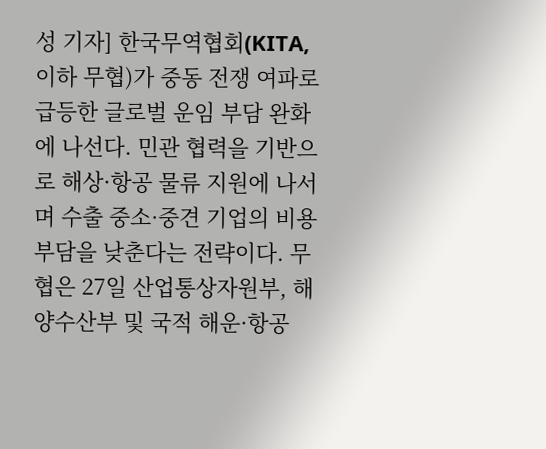성 기자] 한국무역협회(KITA, 이하 무협)가 중동 전쟁 여파로 급등한 글로벌 운임 부담 완화에 나선다. 민관 협력을 기반으로 해상·항공 물류 지원에 나서며 수출 중소·중견 기업의 비용 부담을 낮춘다는 전략이다. 무협은 27일 산업통상자원부, 해양수산부 및 국적 해운·항공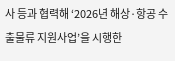사 등과 협력해 ‘2026년 해상·항공 수출물류 지원사업’을 시행한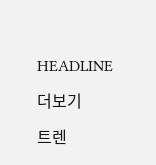HEADLINE

더보기

트렌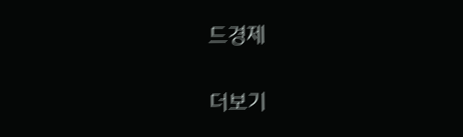드경제

더보기